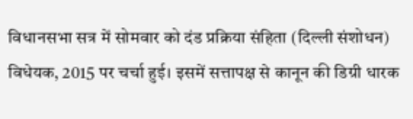विधानसभा सत्र में सोमवार को दंड प्रक्रिया संहिता (दिल्ली संशोधन) विधेयक, 2015 पर चर्चा हुई। इसमें सत्तापक्ष से कानून की डिग्री धारक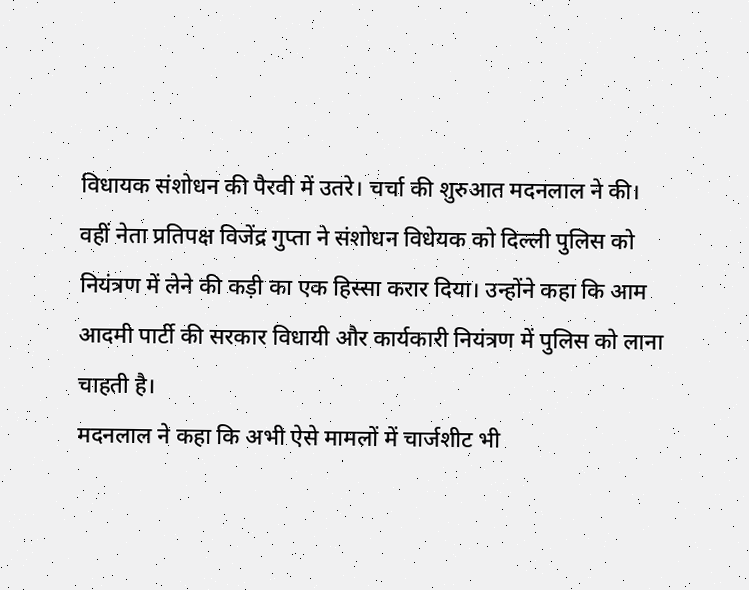विधायक संशोधन की पैरवी में उतरे। चर्चा की शुरुआत मदनलाल ने की।
वहीं नेता प्रतिपक्ष विजेंद्र गुप्ता ने संशोधन विधेयक को दिल्ली पुलिस को नियंत्रण में लेने की कड़ी का एक हिस्सा करार दिया। उन्होंने कहा कि आम आदमी पार्टी की सरकार विधायी और कार्यकारी नियंत्रण में पुलिस को लाना चाहती है।
मदनलाल ने कहा कि अभी ऐसे मामलों में चार्जशीट भी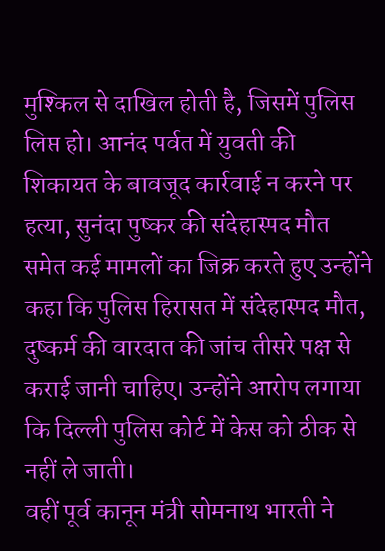मुश्किल से दाखिल होती है, जिसमें पुलिस लिप्त हो। आनंद पर्वत में युवती की शिकायत के बावजूद कार्रवाई न करने पर हत्या, सुनंदा पुष्कर की संदेहास्पद मौत समेत कई मामलों का जिक्र करते हुए उन्होंने कहा कि पुलिस हिरासत में संदेहास्पद मौत, दुष्कर्म की वारदात की जांच तीसरे पक्ष से कराई जानी चाहिए। उन्होंने आरोप लगाया कि दिल्ली पुलिस कोर्ट में केस को ठीक से नहीं ले जाती।
वहीं पूर्व कानून मंत्री सोमनाथ भारती ने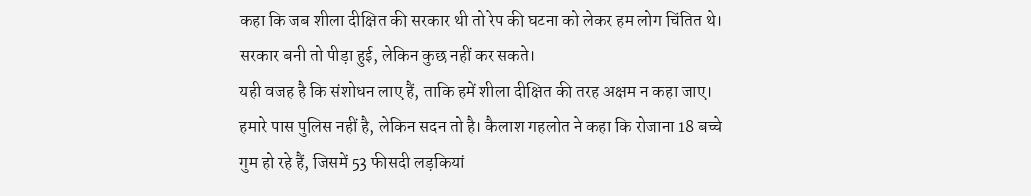कहा कि जब शीला दीक्षित की सरकार थी तो रेप की घटना को लेकर हम लोग चिंतित थे। सरकार बनी तो पीड़ा हुई, लेकिन कुछ नहीं कर सकते।
यही वजह है कि संशोधन लाए हैं, ताकि हमें शीला दीक्षित की तरह अक्षम न कहा जाए। हमारे पास पुलिस नहीं है, लेकिन सदन तो है। कैलाश गहलोत ने कहा कि रोजाना 18 बच्चे गुम हो रहे हैं, जिसमें 53 फीसदी लड़कियां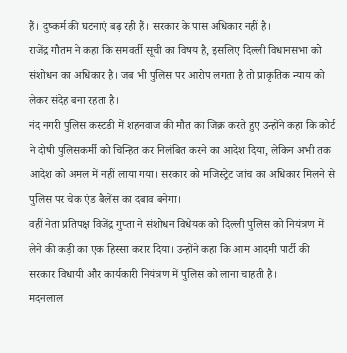हैं। दुष्कर्म की घटनाएं बढ़ रही हैं। सरकार के पास अधिकार नहीं है।
राजेंद्र गौतम ने कहा कि समवर्ती सूची का विषय है, इसलिए दिल्ली विधानसभा को संशोधन का अधिकार है। जब भी पुलिस पर आरोप लगता है तो प्राकृतिक न्याय को लेकर संदेह बना रहता है।
नंद नगरी पुलिस कस्टडी में शहनवाज की मौत का जिक्र करते हुए उन्होंने कहा कि कोर्ट ने दोषी पुलिसकर्मी को चिन्हित कर निलंबित करने का आदेश दिया, लेकिन अभी तक आदेश को अमल में नहीं लाया गया। सरकार को मजिस्ट्रेट जांच का अधिकार मिलने से पुलिस पर चेक एंड बैलेंस का दबाव बनेगा।
वहीं नेता प्रतिपक्ष विजेंद्र गुप्ता ने संशोधन विधेयक को दिल्ली पुलिस को नियंत्रण में लेने की कड़ी का एक हिस्सा करार दिया। उन्होंने कहा कि आम आदमी पार्टी की सरकार विधायी और कार्यकारी नियंत्रण में पुलिस को लाना चाहती है।
मदनलाल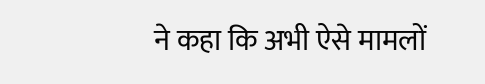ने कहा कि अभी ऐसे मामलों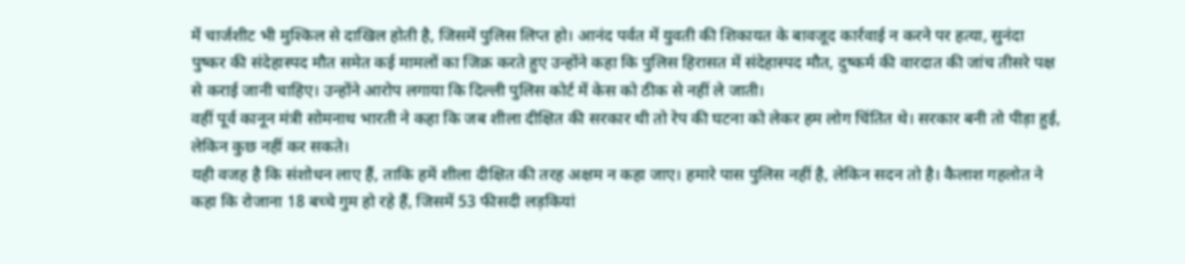में चार्जशीट भी मुश्किल से दाखिल होती है, जिसमें पुलिस लिप्त हो। आनंद पर्वत में युवती की शिकायत के बावजूद कार्रवाई न करने पर हत्या, सुनंदा पुष्कर की संदेहास्पद मौत समेत कई मामलों का जिक्र करते हुए उन्होंने कहा कि पुलिस हिरासत में संदेहास्पद मौत, दुष्कर्म की वारदात की जांच तीसरे पक्ष से कराई जानी चाहिए। उन्होंने आरोप लगाया कि दिल्ली पुलिस कोर्ट में केस को ठीक से नहीं ले जाती।
वहीं पूर्व कानून मंत्री सोमनाथ भारती ने कहा कि जब शीला दीक्षित की सरकार थी तो रेप की घटना को लेकर हम लोग चिंतित थे। सरकार बनी तो पीड़ा हुई, लेकिन कुछ नहीं कर सकते।
यही वजह है कि संशोधन लाए हैं, ताकि हमें शीला दीक्षित की तरह अक्षम न कहा जाए। हमारे पास पुलिस नहीं है, लेकिन सदन तो है। कैलाश गहलोत ने कहा कि रोजाना 18 बच्चे गुम हो रहे हैं, जिसमें 53 फीसदी लड़कियां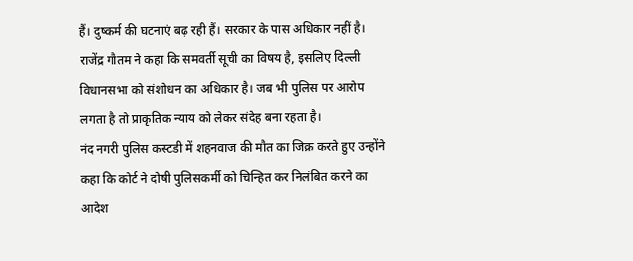हैं। दुष्कर्म की घटनाएं बढ़ रही हैं। सरकार के पास अधिकार नहीं है।
राजेंद्र गौतम ने कहा कि समवर्ती सूची का विषय है, इसलिए दिल्ली विधानसभा को संशोधन का अधिकार है। जब भी पुलिस पर आरोप लगता है तो प्राकृतिक न्याय को लेकर संदेह बना रहता है।
नंद नगरी पुलिस कस्टडी में शहनवाज की मौत का जिक्र करते हुए उन्होंने कहा कि कोर्ट ने दोषी पुलिसकर्मी को चिन्हित कर निलंबित करने का आदेश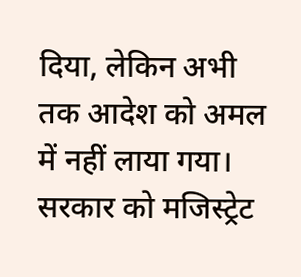दिया, लेकिन अभी तक आदेश को अमल में नहीं लाया गया। सरकार को मजिस्ट्रेट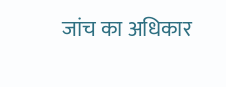जांच का अधिकार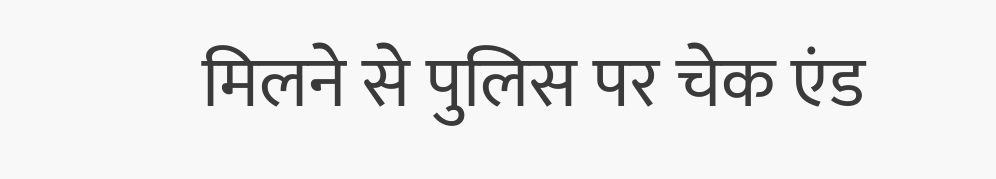मिलने से पुलिस पर चेक एंड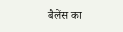बैलेंस का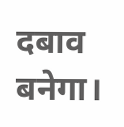दबाव बनेगा।